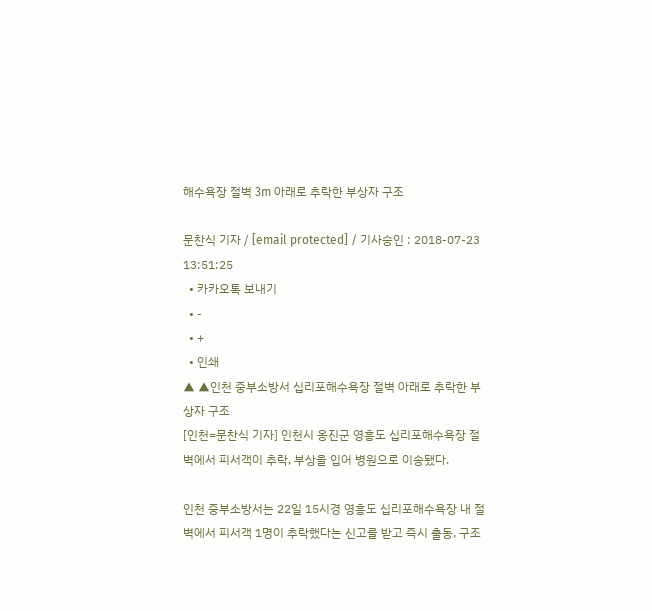해수욕장 절벽 3m 아래로 추락한 부상자 구조

문찬식 기자 / [email protected] / 기사승인 : 2018-07-23 13:51:25
  • 카카오톡 보내기
  • -
  • +
  • 인쇄
▲ ▲인천 중부소방서 십리포해수욕장 절벽 아래로 추락한 부상자 구조
[인천=문찬식 기자] 인천시 옹진군 영흥도 십리포해수욕장 절벽에서 피서객이 추락, 부상을 입어 병원으로 이송됐다.

인천 중부소방서는 22일 15시경 영흥도 십리포해수욕장 내 절벽에서 피서객 1명이 추락했다는 신고를 받고 즉시 출동, 구조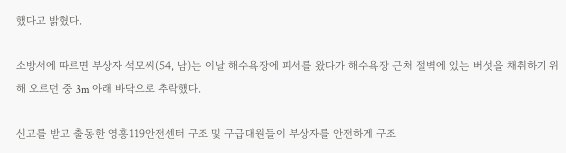했다고 밝혔다.

소방서에 따르면 부상자 석모씨(54, 남)는 이날 해수욕장에 피서를 왔다가 해수욕장 근처 절벽에 있는 버섯을 채취하기 위해 오르던 중 3m 아래 바닥으로 추락했다.

신고를 받고 출동한 영흥119안전센터 구조 및 구급대원들이 부상자를 안전하게 구조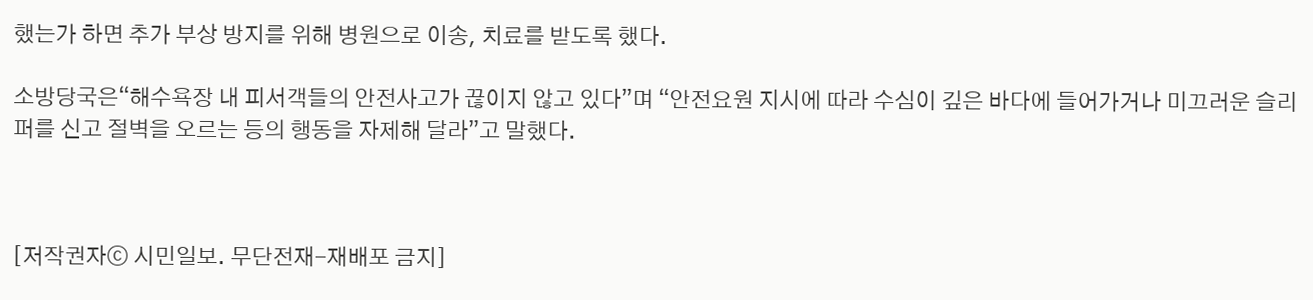했는가 하면 추가 부상 방지를 위해 병원으로 이송, 치료를 받도록 했다.

소방당국은“해수욕장 내 피서객들의 안전사고가 끊이지 않고 있다”며 “안전요원 지시에 따라 수심이 깊은 바다에 들어가거나 미끄러운 슬리퍼를 신고 절벽을 오르는 등의 행동을 자제해 달라”고 말했다.



[저작권자ⓒ 시민일보. 무단전재-재배포 금지]